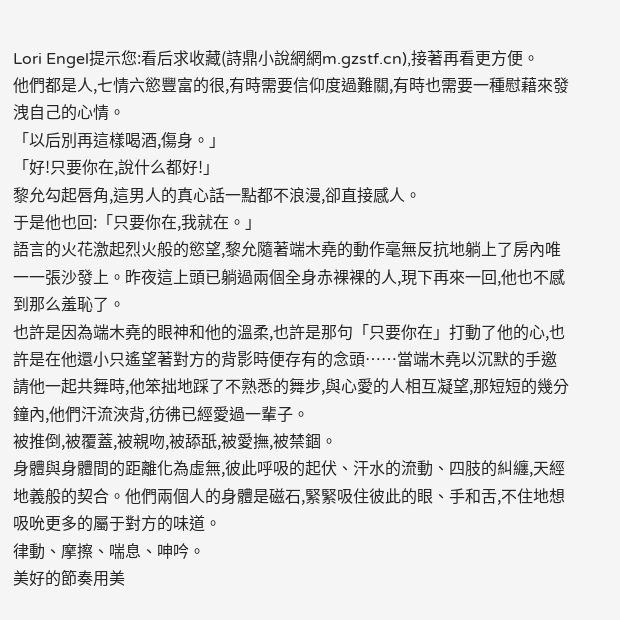Lori Engel提示您:看后求收藏(詩鼎小說網網m.gzstf.cn),接著再看更方便。
他們都是人,七情六慾豐富的很,有時需要信仰度過難關,有時也需要一種慰藉來發洩自己的心情。
「以后別再這樣喝酒,傷身。」
「好!只要你在,說什么都好!」
黎允勾起唇角,這男人的真心話一點都不浪漫,卻直接感人。
于是他也回:「只要你在,我就在。」
語言的火花激起烈火般的慾望,黎允隨著端木堯的動作毫無反抗地躺上了房內唯一一張沙發上。昨夜這上頭已躺過兩個全身赤裸裸的人,現下再來一回,他也不感到那么羞恥了。
也許是因為端木堯的眼神和他的溫柔,也許是那句「只要你在」打動了他的心,也許是在他還小只遙望著對方的背影時便存有的念頭……當端木堯以沉默的手邀請他一起共舞時,他笨拙地踩了不熟悉的舞步,與心愛的人相互凝望,那短短的幾分鐘內,他們汗流浹背,彷彿已經愛過一輩子。
被推倒,被覆蓋,被親吻,被舔舐,被愛撫,被禁錮。
身體與身體間的距離化為虛無,彼此呼吸的起伏、汗水的流動、四肢的糾纏,天經地義般的契合。他們兩個人的身體是磁石,緊緊吸住彼此的眼、手和舌,不住地想吸吮更多的屬于對方的味道。
律動、摩擦、喘息、呻吟。
美好的節奏用美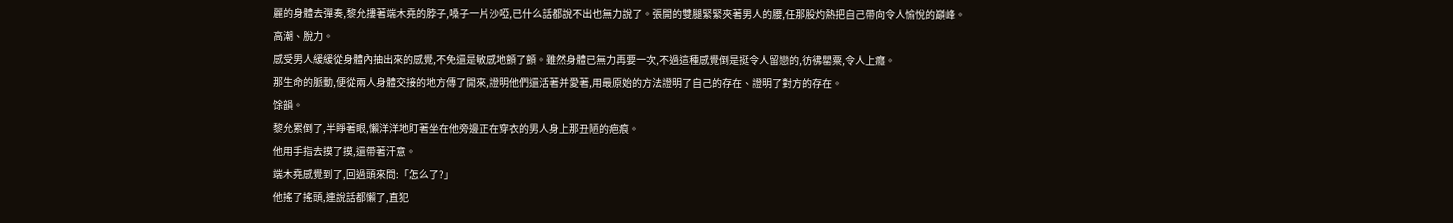麗的身體去彈奏,黎允摟著端木堯的脖子,嗓子一片沙啞,已什么話都說不出也無力說了。張開的雙腿緊緊夾著男人的腰,任那股灼熱把自己帶向令人愉悅的巔峰。
高潮、脫力。
感受男人緩緩從身體內抽出來的感覺,不免還是敏感地顫了顫。雖然身體已無力再要一次,不過這種感覺倒是挺令人留戀的,彷彿罌粟,令人上癮。
那生命的脈動,便從兩人身體交接的地方傳了開來,證明他們還活著并愛著,用最原始的方法證明了自己的存在、證明了對方的存在。
馀韻。
黎允累倒了,半睜著眼,懶洋洋地盯著坐在他旁邊正在穿衣的男人身上那丑陋的疤痕。
他用手指去摸了摸,還帶著汗意。
端木堯感覺到了,回過頭來問:「怎么了?」
他搖了搖頭,連說話都懶了,直犯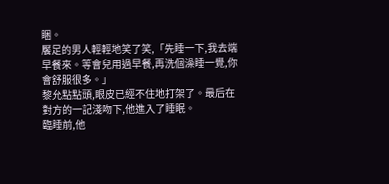睏。
饜足的男人輕輕地笑了笑,「先睡一下,我去端早餐來。等會兒用過早餐,再洗個澡睡一覺,你會舒服很多。」
黎允點點頭,眼皮已經不住地打架了。最后在對方的一記淺吻下,他進入了睡眠。
臨睡前,他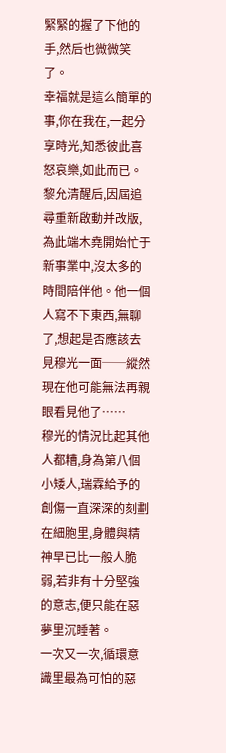緊緊的握了下他的手,然后也微微笑了。
幸福就是這么簡單的事,你在我在,一起分享時光,知悉彼此喜怒哀樂,如此而已。
黎允清醒后,因屆追尋重新啟動并改版,為此端木堯開始忙于新事業中,沒太多的時間陪伴他。他一個人寫不下東西,無聊了,想起是否應該去見穆光一面──縱然現在他可能無法再親眼看見他了……
穆光的情況比起其他人都糟,身為第八個小矮人,瑞霖給予的創傷一直深深的刻劃在細胞里,身體與精神早已比一般人脆弱,若非有十分堅強的意志,便只能在惡夢里沉睡著。
一次又一次,循環意識里最為可怕的惡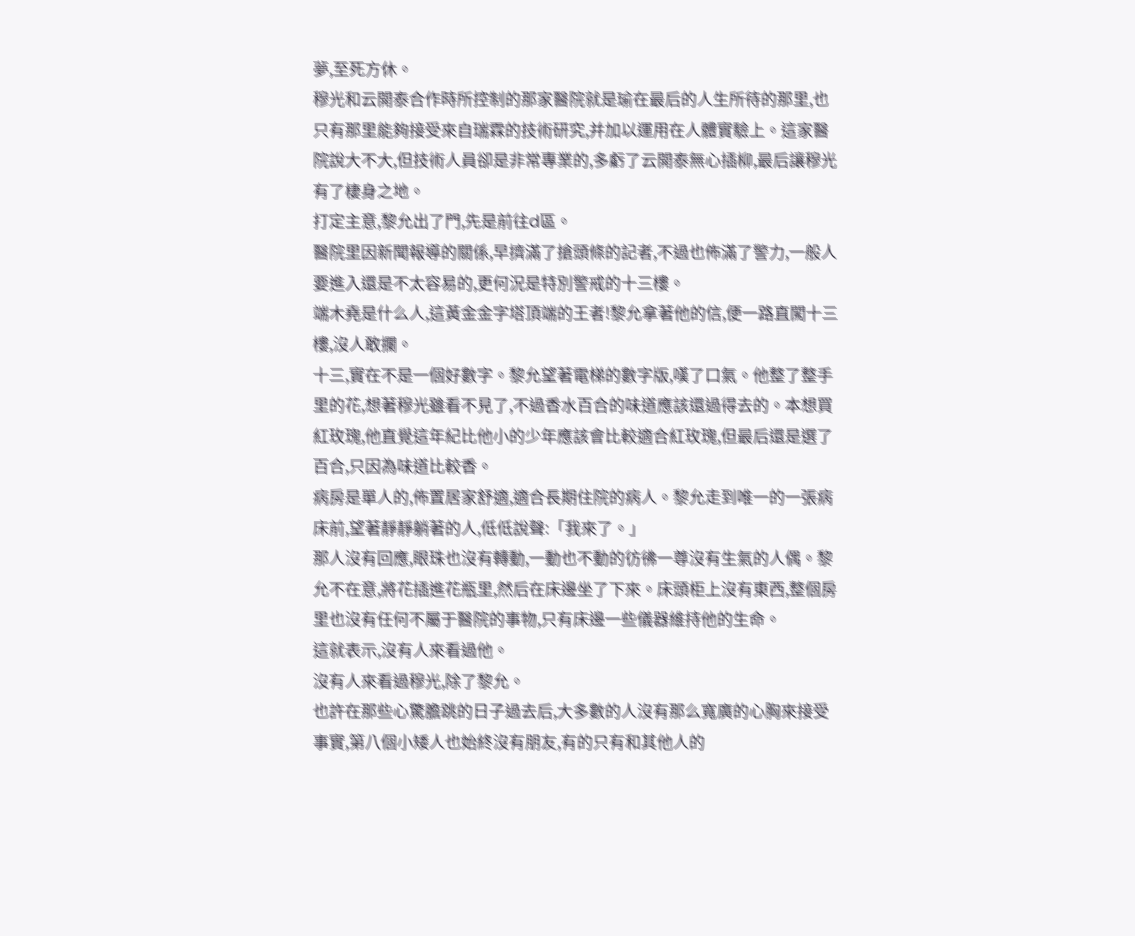夢,至死方休。
穆光和云開泰合作時所控制的那家醫院就是瑜在最后的人生所待的那里,也只有那里能夠接受來自瑞霖的技術研究,并加以運用在人體實驗上。這家醫院說大不大,但技術人員卻是非常專業的,多虧了云開泰無心插柳,最后讓穆光有了棲身之地。
打定主意,黎允出了門,先是前往d區。
醫院里因新聞報導的關係,早擠滿了搶頭條的記者,不過也佈滿了警力,一般人要進入還是不太容易的,更何況是特別警戒的十三樓。
端木堯是什么人,這黃金金字塔頂端的王者!黎允拿著他的信,便一路直闖十三樓,沒人敢攔。
十三,實在不是一個好數字。黎允望著電梯的數字版,嘆了口氣。他整了整手里的花,想著穆光雖看不見了,不過香水百合的味道應該還過得去的。本想買紅玫瑰,他直覺這年紀比他小的少年應該會比較適合紅玫瑰,但最后還是選了百合,只因為味道比較香。
病房是單人的,佈置居家舒適,適合長期住院的病人。黎允走到唯一的一張病床前,望著靜靜躺著的人,低低說聲:「我來了。」
那人沒有回應,眼珠也沒有轉動,一動也不動的彷彿一尊沒有生氣的人偶。黎允不在意,將花插進花瓶里,然后在床邊坐了下來。床頭柜上沒有東西,整個房里也沒有任何不屬于醫院的事物,只有床邊一些儀器維持他的生命。
這就表示,沒有人來看過他。
沒有人來看過穆光,除了黎允。
也許在那些心驚膽跳的日子過去后,大多數的人沒有那么寬廣的心胸來接受事實,第八個小矮人也始終沒有朋友,有的只有和其他人的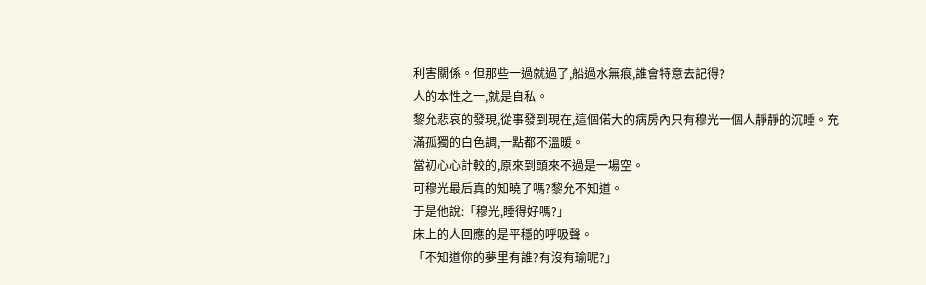利害關係。但那些一過就過了,船過水無痕,誰會特意去記得?
人的本性之一,就是自私。
黎允悲哀的發現,從事發到現在,這個偌大的病房內只有穆光一個人靜靜的沉睡。充滿孤獨的白色調,一點都不溫暖。
當初心心計較的,原來到頭來不過是一場空。
可穆光最后真的知曉了嗎?黎允不知道。
于是他說:「穆光,睡得好嗎?」
床上的人回應的是平穩的呼吸聲。
「不知道你的夢里有誰?有沒有瑜呢?」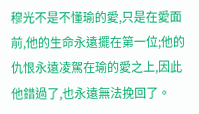穆光不是不懂瑜的愛,只是在愛面前,他的生命永遠擺在第一位;他的仇恨永遠凌駕在瑜的愛之上,因此他錯過了,也永遠無法挽回了。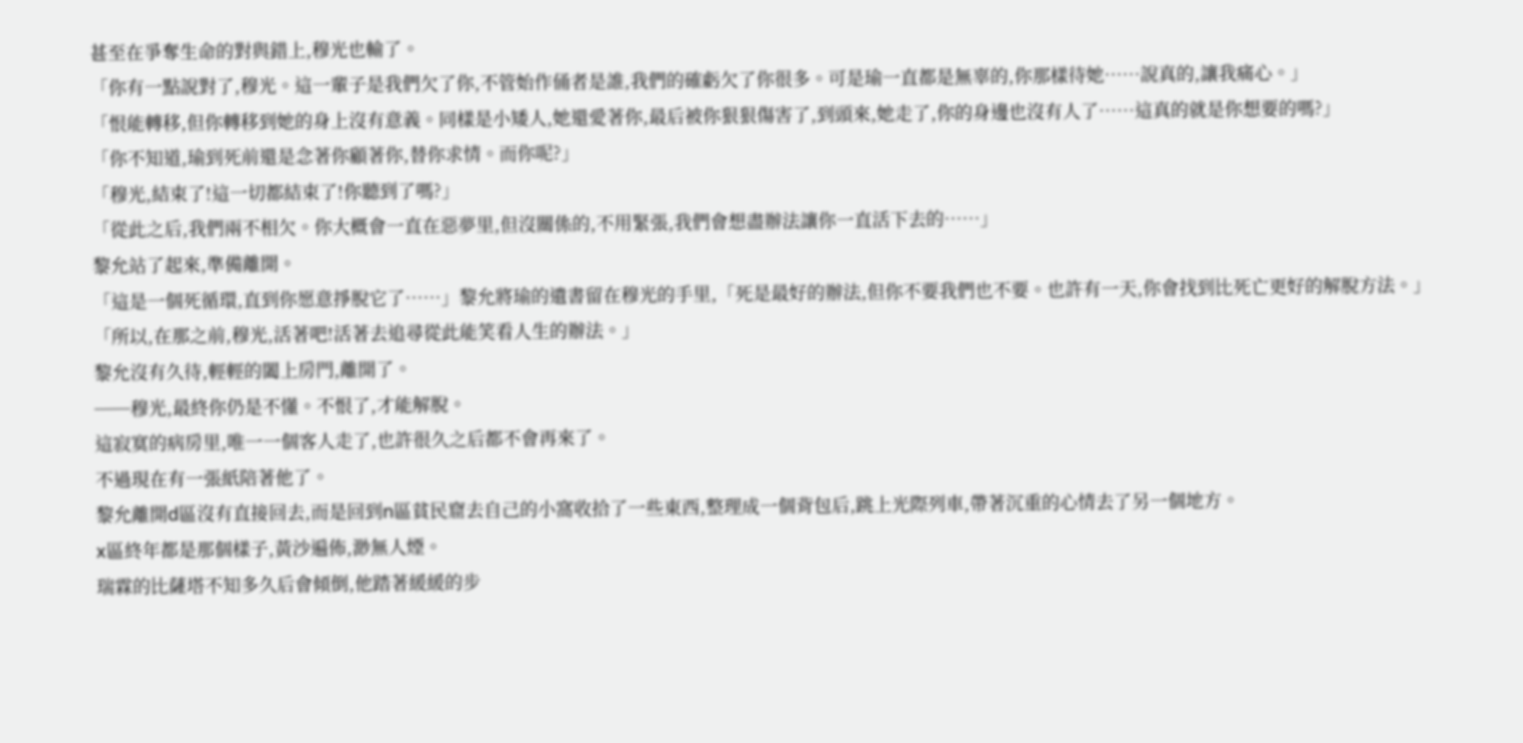甚至在爭奪生命的對與錯上,穆光也輸了。
「你有一點說對了,穆光。這一輩子是我們欠了你,不管始作俑者是誰,我們的確虧欠了你很多。可是瑜一直都是無辜的,你那樣待她……說真的,讓我痛心。」
「恨能轉移,但你轉移到她的身上沒有意義。同樣是小矮人,她還愛著你,最后被你狠狠傷害了,到頭來,她走了,你的身邊也沒有人了……這真的就是你想要的嗎?」
「你不知道,瑜到死前還是念著你顧著你,替你求情。而你呢?」
「穆光,結束了!這一切都結束了!你聽到了嗎?」
「從此之后,我們兩不相欠。你大概會一直在惡夢里,但沒關係的,不用緊張,我們會想盡辦法讓你一直活下去的……」
黎允站了起來,準備離開。
「這是一個死循環,直到你愿意掙脫它了……」黎允將瑜的遺書留在穆光的手里,「死是最好的辦法,但你不要我們也不要。也許有一天,你會找到比死亡更好的解脫方法。」
「所以,在那之前,穆光,活著吧!活著去追尋從此能笑看人生的辦法。」
黎允沒有久待,輕輕的闔上房門,離開了。
──穆光,最終你仍是不懂。不恨了,才能解脫。
這寂寞的病房里,唯一一個客人走了,也許很久之后都不會再來了。
不過現在有一張紙陪著他了。
黎允離開d區沒有直接回去,而是回到n區貧民窟去自己的小窩收拾了一些東西,整理成一個背包后,跳上光際列車,帶著沉重的心情去了另一個地方。
x區終年都是那個樣子,黃沙遍佈,渺無人煙。
瑞霖的比薩塔不知多久后會傾倒,他踏著緩緩的步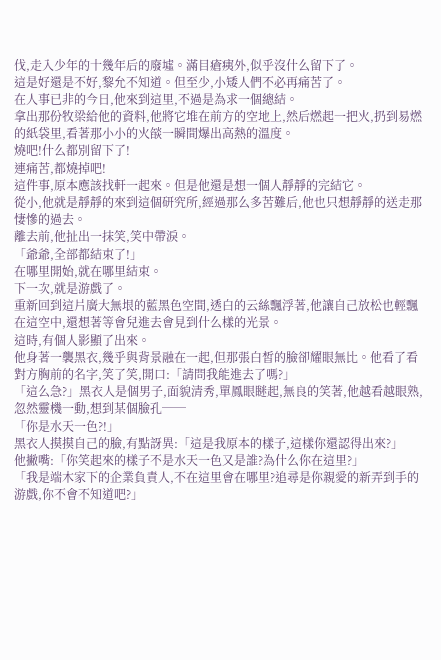伐,走入少年的十幾年后的廢墟。滿目瘡痍外,似乎沒什么留下了。
這是好還是不好,黎允不知道。但至少,小矮人們不必再痛苦了。
在人事已非的今日,他來到這里,不過是為求一個總結。
拿出那份牧梁給他的資料,他將它堆在前方的空地上,然后燃起一把火,扔到易燃的紙袋里,看著那小小的火燄一瞬間爆出高熱的溫度。
燒吧!什么都別留下了!
連痛苦,都燒掉吧!
這件事,原本應該找軒一起來。但是他還是想一個人靜靜的完結它。
從小,他就是靜靜的來到這個研究所,經過那么多苦難后,他也只想靜靜的送走那悽慘的過去。
離去前,他扯出一抹笑,笑中帶淚。
「爺爺,全部都結束了!」
在哪里開始,就在哪里結束。
下一次,就是游戲了。
重新回到這片廣大無垠的藍黑色空間,透白的云絲飄浮著,他讓自己放松也輕飄在這空中,還想著等會兒進去會見到什么樣的光景。
這時,有個人影顯了出來。
他身著一襲黑衣,幾乎與背景融在一起,但那張白皙的臉卻耀眼無比。他看了看對方胸前的名字,笑了笑,開口:「請問我能進去了嗎?」
「這么急?」黑衣人是個男子,面貌清秀,單鳳眼瞇起,無良的笑著,他越看越眼熟,忽然靈機一動,想到某個臉孔──
「你是水天一色?!」
黑衣人摸摸自己的臉,有點訝異:「這是我原本的樣子,這樣你還認得出來?」
他撇嘴:「你笑起來的樣子不是水天一色又是誰?為什么你在這里?」
「我是端木家下的企業負責人,不在這里會在哪里?追尋是你親愛的新弄到手的游戲,你不會不知道吧?」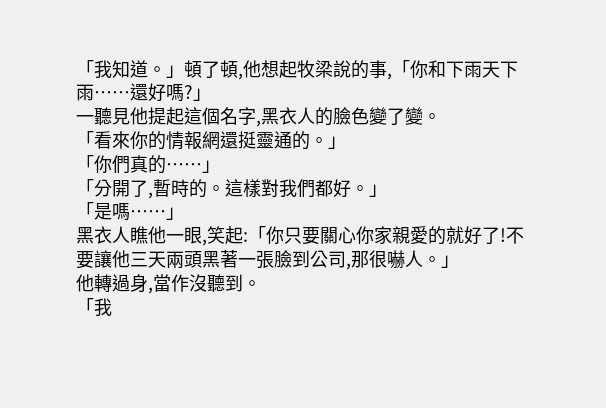「我知道。」頓了頓,他想起牧梁說的事,「你和下雨天下雨……還好嗎?」
一聽見他提起這個名字,黑衣人的臉色變了變。
「看來你的情報網還挺靈通的。」
「你們真的……」
「分開了,暫時的。這樣對我們都好。」
「是嗎……」
黑衣人瞧他一眼,笑起:「你只要關心你家親愛的就好了!不要讓他三天兩頭黑著一張臉到公司,那很嚇人。」
他轉過身,當作沒聽到。
「我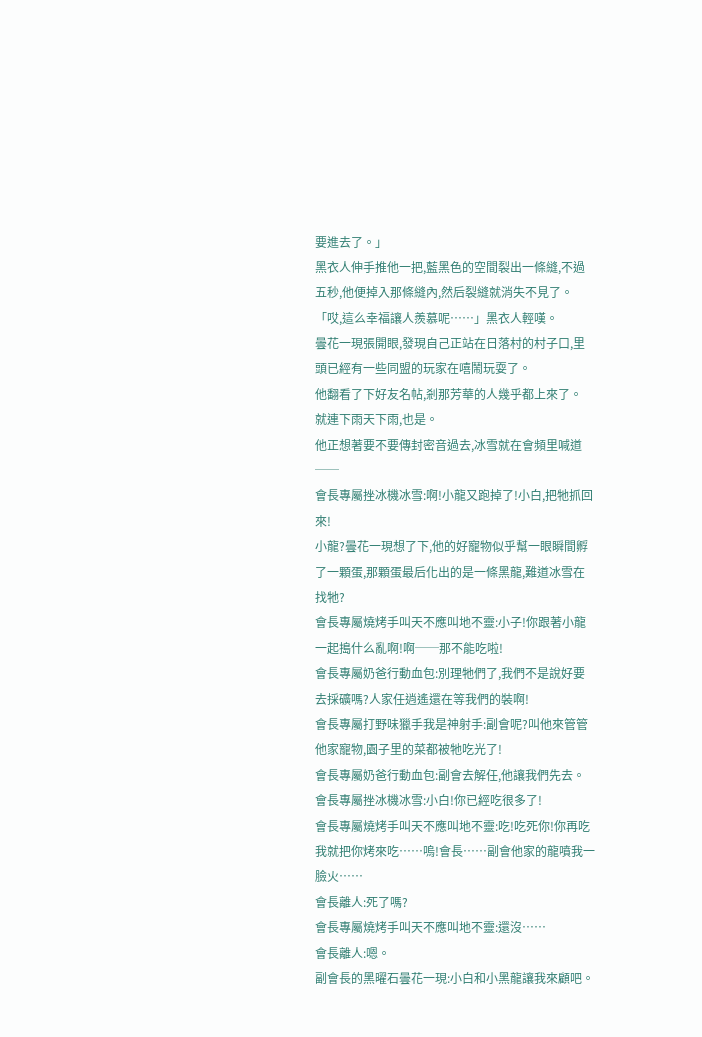要進去了。」
黑衣人伸手推他一把,藍黑色的空間裂出一條縫,不過五秒,他便掉入那條縫內,然后裂縫就消失不見了。
「哎,這么幸福讓人羨慕呢……」黑衣人輕嘆。
曇花一現張開眼,發現自己正站在日落村的村子口,里頭已經有一些同盟的玩家在嘻鬧玩耍了。
他翻看了下好友名帖,剎那芳華的人幾乎都上來了。
就連下雨天下雨,也是。
他正想著要不要傳封密音過去,冰雪就在會頻里喊道──
會長專屬挫冰機冰雪:啊!小龍又跑掉了!小白,把牠抓回來!
小龍?曇花一現想了下,他的好寵物似乎幫一眼瞬間孵了一顆蛋,那顆蛋最后化出的是一條黑龍,難道冰雪在找牠?
會長專屬燒烤手叫天不應叫地不靈:小子!你跟著小龍一起搗什么亂啊!啊──那不能吃啦!
會長專屬奶爸行動血包:別理牠們了,我們不是說好要去採礦嗎?人家任逍遙還在等我們的裝啊!
會長專屬打野味獵手我是神射手:副會呢?叫他來管管他家寵物,園子里的菜都被牠吃光了!
會長專屬奶爸行動血包:副會去解任,他讓我們先去。
會長專屬挫冰機冰雪:小白!你已經吃很多了!
會長專屬燒烤手叫天不應叫地不靈:吃!吃死你!你再吃我就把你烤來吃……嗚!會長……副會他家的龍噴我一臉火……
會長離人:死了嗎?
會長專屬燒烤手叫天不應叫地不靈:還沒……
會長離人:嗯。
副會長的黑曜石曇花一現:小白和小黑龍讓我來顧吧。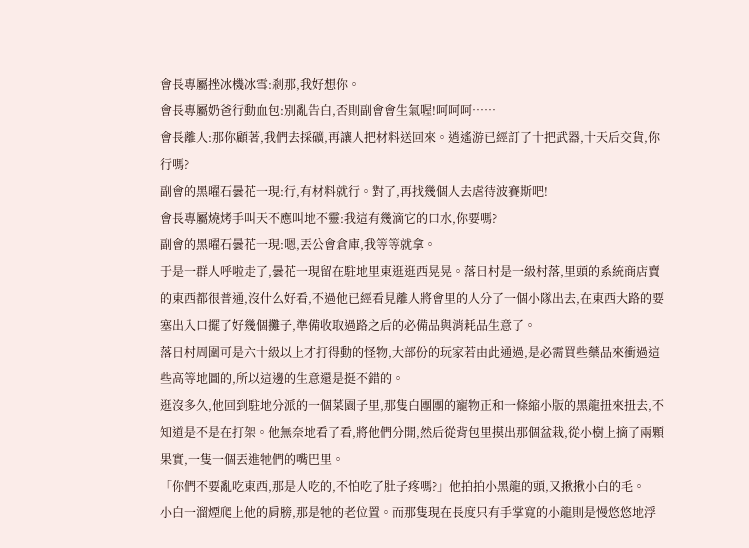會長專屬挫冰機冰雪:剎那,我好想你。
會長專屬奶爸行動血包:別亂告白,否則副會會生氣喔!呵呵呵……
會長離人:那你顧著,我們去採礦,再讓人把材料送回來。逍遙游已經訂了十把武器,十天后交貨,你行嗎?
副會的黑曜石曇花一現:行,有材料就行。對了,再找幾個人去虐待波賽斯吧!
會長專屬燒烤手叫天不應叫地不靈:我這有幾滴它的口水,你要嗎?
副會的黑曜石曇花一現:嗯,丟公會倉庫,我等等就拿。
于是一群人呼啦走了,曇花一現留在駐地里東逛逛西晃晃。落日村是一級村落,里頭的系統商店賣的東西都很普通,沒什么好看,不過他已經看見離人將會里的人分了一個小隊出去,在東西大路的要塞出入口擺了好幾個攤子,準備收取過路之后的必備品與消耗品生意了。
落日村周圍可是六十級以上才打得動的怪物,大部份的玩家若由此通過,是必需買些藥品來衝過這些高等地圖的,所以這邊的生意還是挺不錯的。
逛沒多久,他回到駐地分派的一個菜園子里,那隻白團團的寵物正和一條縮小版的黑龍扭來扭去,不知道是不是在打架。他無奈地看了看,將他們分開,然后從背包里摸出那個盆栽,從小樹上摘了兩顆果實,一隻一個丟進牠們的嘴巴里。
「你們不要亂吃東西,那是人吃的,不怕吃了肚子疼嗎?」他拍拍小黑龍的頭,又揪揪小白的毛。
小白一溜煙爬上他的肩膀,那是牠的老位置。而那隻現在長度只有手掌寬的小龍則是慢悠悠地浮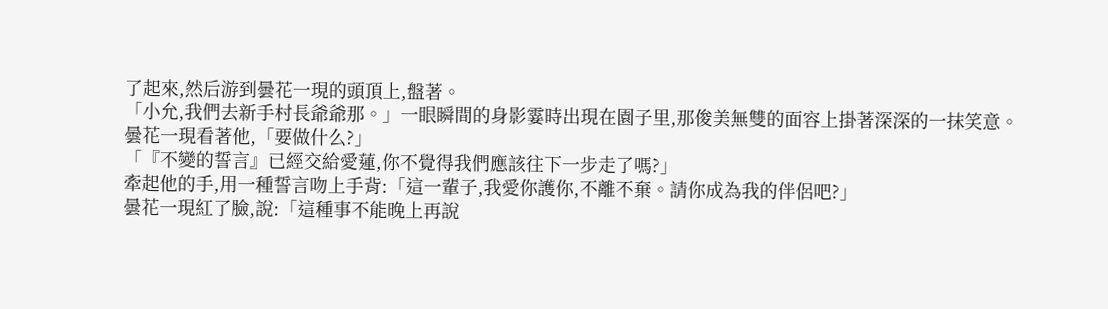了起來,然后游到曇花一現的頭頂上,盤著。
「小允,我們去新手村長爺爺那。」一眼瞬間的身影霎時出現在園子里,那俊美無雙的面容上掛著深深的一抹笑意。
曇花一現看著他,「要做什么?」
「『不變的誓言』已經交給愛蓮,你不覺得我們應該往下一步走了嗎?」
牽起他的手,用一種誓言吻上手背:「這一輩子,我愛你護你,不離不棄。請你成為我的伴侶吧?」
曇花一現紅了臉,說:「這種事不能晚上再說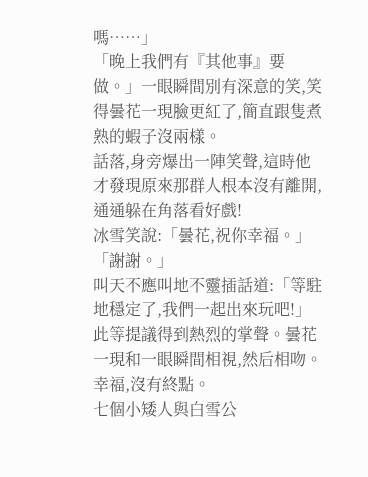嗎……」
「晚上我們有『其他事』要做。」一眼瞬間別有深意的笑,笑得曇花一現臉更紅了,簡直跟隻煮熟的蝦子沒兩樣。
話落,身旁爆出一陣笑聲,這時他才發現原來那群人根本沒有離開,通通躲在角落看好戲!
冰雪笑說:「曇花,祝你幸福。」
「謝謝。」
叫天不應叫地不靈插話道:「等駐地穩定了,我們一起出來玩吧!」
此等提議得到熱烈的掌聲。曇花一現和一眼瞬間相視,然后相吻。
幸福,沒有終點。
七個小矮人與白雪公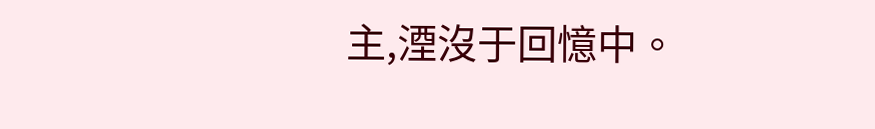主,湮沒于回憶中。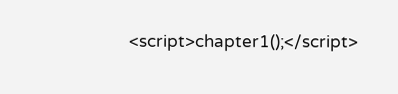<script>chapter1();</script>